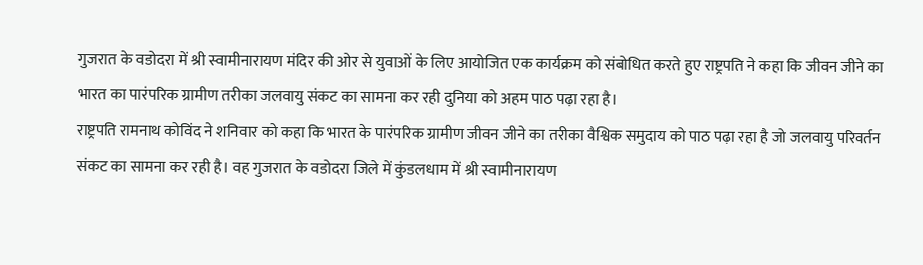गुजरात के वडोदरा में श्री स्वामीनारायण मंदिर की ओर से युवाओं के लिए आयोजित एक कार्यक्रम को संबोधित करते हुए राष्ट्रपति ने कहा कि जीवन जीने का भारत का पारंपरिक ग्रामीण तरीका जलवायु संकट का सामना कर रही दुनिया को अहम पाठ पढ़ा रहा है।
राष्ट्रपति रामनाथ कोविंद ने शनिवार को कहा कि भारत के पारंपरिक ग्रामीण जीवन जीने का तरीका वैश्विक समुदाय को पाठ पढ़ा रहा है जो जलवायु परिवर्तन संकट का सामना कर रही है। वह गुजरात के वडोदरा जिले में कुंडलधाम में श्री स्वामीनारायण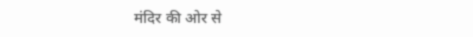मंदिर की ओर से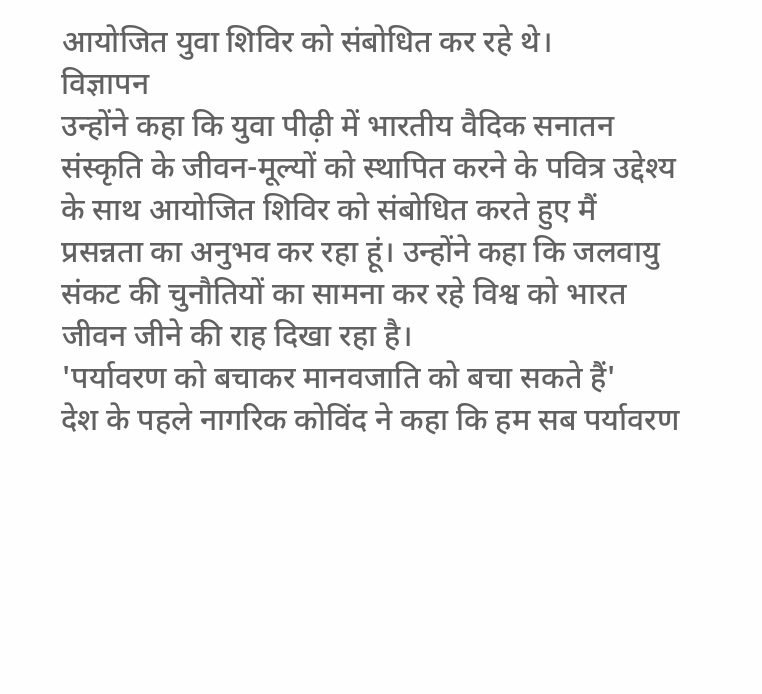आयोजित युवा शिविर को संबोधित कर रहे थे।
विज्ञापन
उन्होंने कहा कि युवा पीढ़ी में भारतीय वैदिक सनातन संस्कृति के जीवन-मूल्यों को स्थापित करने के पवित्र उद्देश्य के साथ आयोजित शिविर को संबोधित करते हुए मैं प्रसन्नता का अनुभव कर रहा हूं। उन्होंने कहा कि जलवायु संकट की चुनौतियों का सामना कर रहे विश्व को भारत जीवन जीने की राह दिखा रहा है।
'पर्यावरण को बचाकर मानवजाति को बचा सकते हैं'
देश के पहले नागरिक कोविंद ने कहा कि हम सब पर्यावरण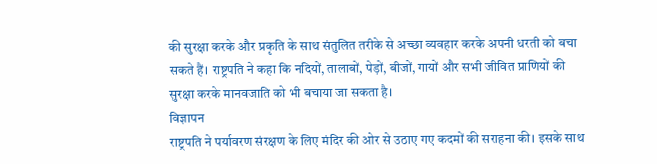की सुरक्षा करके और प्रकृति के साथ संतुलित तरीके से अच्छा व्यवहार करके अपनी धरती को बचा सकते हैं। राष्ट्रपति ने कहा कि नदियों, तालाबों, पेड़ों, बीजों, गायों और सभी जीवित प्राणियों की सुरक्षा करके मानवजाति को भी बचाया जा सकता है।
विज्ञापन
राष्ट्रपति ने पर्यावरण संरक्षण के लिए मंदिर की ओर से उठाए गए कदमों की सराहना की। इसके साथ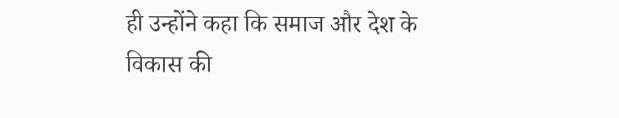ही उन्होंने कहा कि समाज और देश के विकास की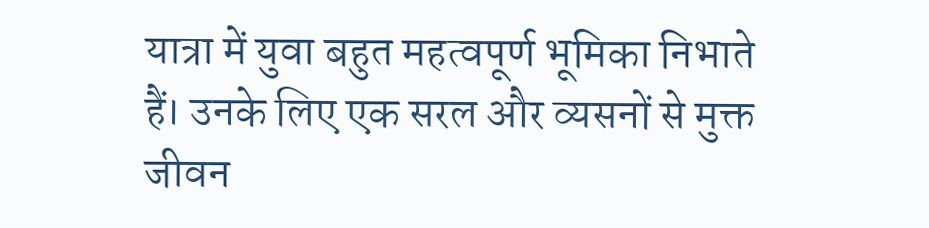यात्रा में युवा बहुत महत्वपूर्ण भूमिका निभाते हैं। उनके लिए एक सरल और व्यसनों से मुक्त जीवन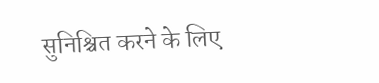सुनिश्चित करने के लिए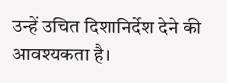उन्हें उचित दिशानिर्देश देने की आवश्यकता है।